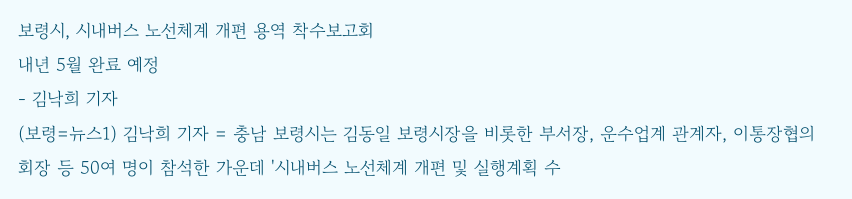보령시, 시내버스 노선체계 개편 용역 착수보고회
내년 5월 완료 예정
- 김낙희 기자
(보령=뉴스1) 김낙희 기자 = 충남 보령시는 김동일 보령시장을 비롯한 부서장, 운수업계 관계자, 이통장협의회장 등 50여 명이 참석한 가운데 '시내버스 노선체계 개편 및 실행계획 수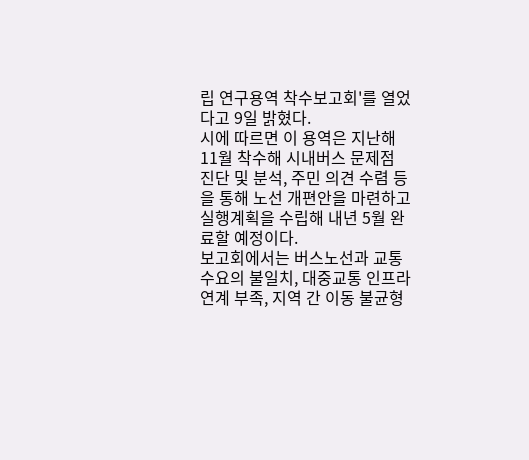립 연구용역 착수보고회'를 열었다고 9일 밝혔다.
시에 따르면 이 용역은 지난해 11월 착수해 시내버스 문제점 진단 및 분석, 주민 의견 수렴 등을 통해 노선 개편안을 마련하고 실행계획을 수립해 내년 5월 완료할 예정이다.
보고회에서는 버스노선과 교통수요의 불일치, 대중교통 인프라 연계 부족, 지역 간 이동 불균형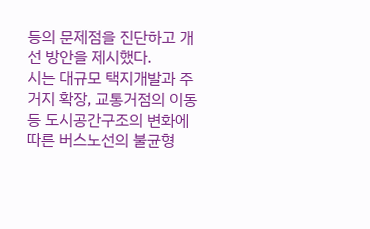등의 문제점을 진단하고 개선 방안을 제시했다.
시는 대규모 택지개발과 주거지 확장, 교통거점의 이동 등 도시공간구조의 변화에 따른 버스노선의 불균형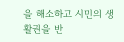을 해소하고 시민의 생활권을 반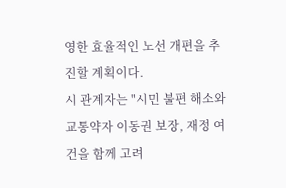영한 효율적인 노선 개편을 추진할 계획이다.
시 관계자는 "시민 불편 해소와 교통약자 이동권 보장, 재정 여건을 함께 고려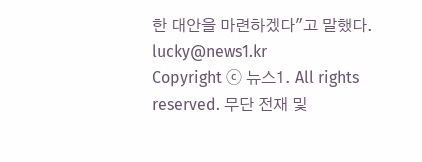한 대안을 마련하겠다"고 말했다.
lucky@news1.kr
Copyright ⓒ 뉴스1. All rights reserved. 무단 전재 및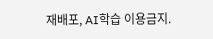재배포, AI학습 이용금지.